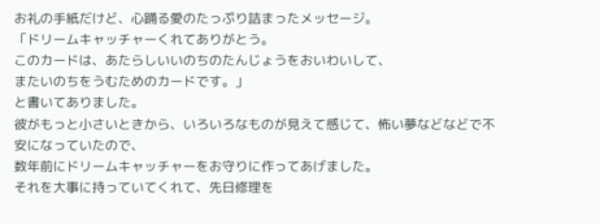お礼の手紙だけど、心踊る愛のたっぷり詰まったメッセージ。
「ドリームキャッチャーくれてありがとう。
このカードは、あたらしいいのちのたんじょうをおいわいして、
またいのちをうむためのカードです。」
と書いてありました。
彼がもっと小さいときから、いろいろなものが見えて感じて、怖い夢などなどで不安になっていたので、
数年前にドリームキャッチャーをお守りに作ってあげました。
それを大事に持っていてくれて、先日修理を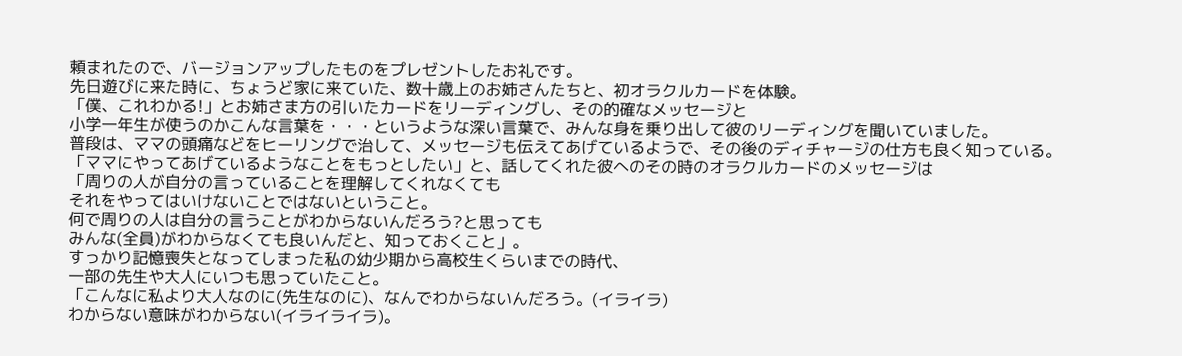頼まれたので、バージョンアップしたものをプレゼントしたお礼です。
先日遊びに来た時に、ちょうど家に来ていた、数十歳上のお姉さんたちと、初オラクルカードを体験。
「僕、これわかる!」とお姉さま方の引いたカードをリーディングし、その的確なメッセージと
小学一年生が使うのかこんな言葉を・・・というような深い言葉で、みんな身を乗り出して彼のリーディングを聞いていました。
普段は、ママの頭痛などをヒーリングで治して、メッセージも伝えてあげているようで、その後のディチャージの仕方も良く知っている。
「ママにやってあげているようなことをもっとしたい」と、話してくれた彼へのその時のオラクルカードのメッセージは
「周りの人が自分の言っていることを理解してくれなくても
それをやってはいけないことではないということ。
何で周りの人は自分の言うことがわからないんだろう?と思っても
みんな(全員)がわからなくても良いんだと、知っておくこと」。
すっかり記憶喪失となってしまった私の幼少期から高校生くらいまでの時代、
一部の先生や大人にいつも思っていたこと。
「こんなに私より大人なのに(先生なのに)、なんでわからないんだろう。(イライラ)
わからない意味がわからない(イライライラ)。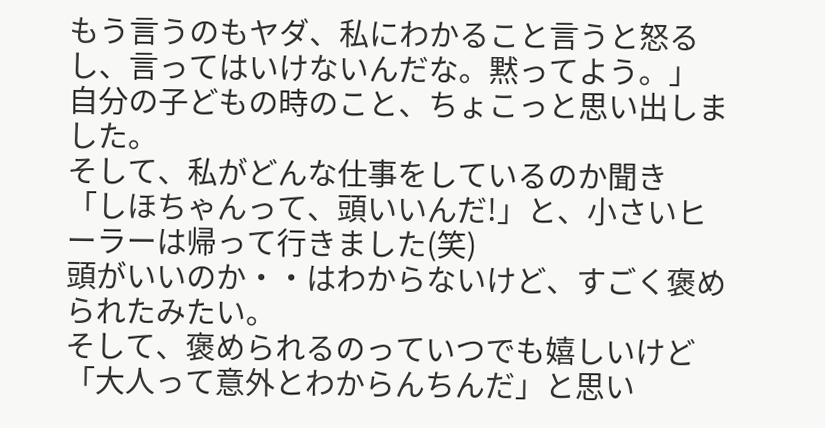もう言うのもヤダ、私にわかること言うと怒るし、言ってはいけないんだな。黙ってよう。」
自分の子どもの時のこと、ちょこっと思い出しました。
そして、私がどんな仕事をしているのか聞き
「しほちゃんって、頭いいんだ!」と、小さいヒーラーは帰って行きました(笑)
頭がいいのか・・はわからないけど、すごく褒められたみたい。
そして、褒められるのっていつでも嬉しいけど
「大人って意外とわからんちんだ」と思い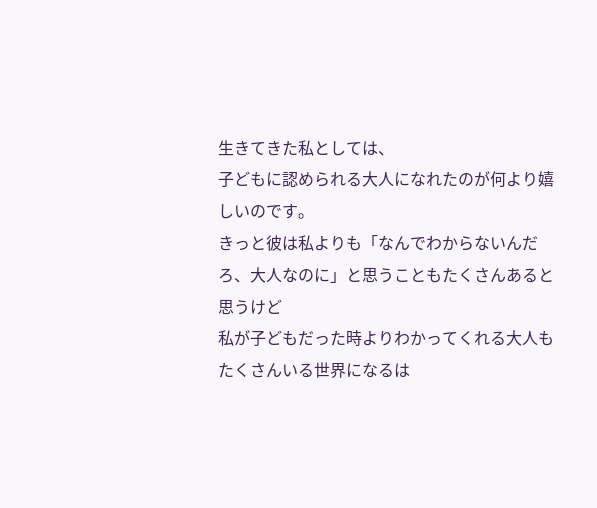生きてきた私としては、
子どもに認められる大人になれたのが何より嬉しいのです。
きっと彼は私よりも「なんでわからないんだろ、大人なのに」と思うこともたくさんあると思うけど
私が子どもだった時よりわかってくれる大人もたくさんいる世界になるは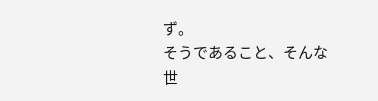ず。
そうであること、そんな世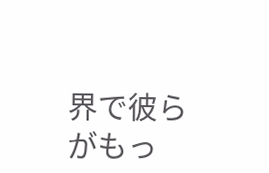界で彼らがもっ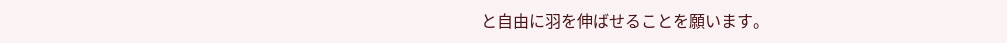と自由に羽を伸ばせることを願います。